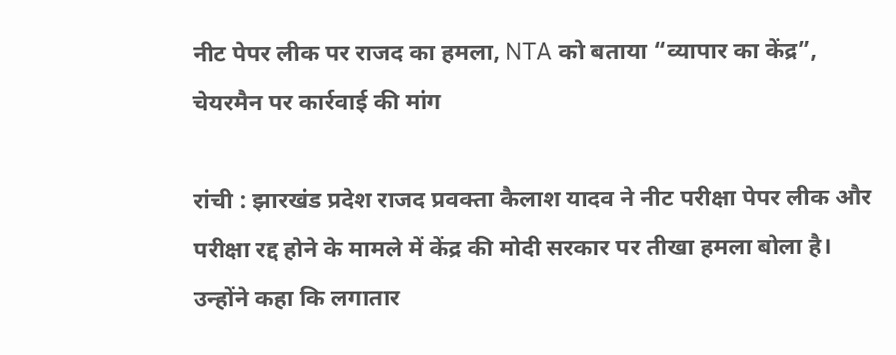नीट पेपर लीक पर राजद का हमला, NTA को बताया “व्यापार का केंद्र”, चेयरमैन पर कार्रवाई की मांग

रांची : झारखंड प्रदेश राजद प्रवक्ता कैलाश यादव ने नीट परीक्षा पेपर लीक और परीक्षा रद्द होने के मामले में केंद्र की मोदी सरकार पर तीखा हमला बोला है। उन्होंने कहा कि लगातार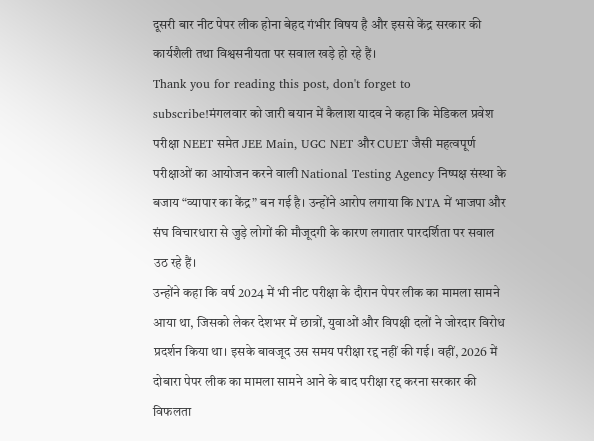दूसरी बार नीट पेपर लीक होना बेहद गंभीर विषय है और इससे केंद्र सरकार की कार्यशैली तथा विश्वसनीयता पर सवाल खड़े हो रहे हैं।
Thank you for reading this post, don't forget to subscribe!मंगलवार को जारी बयान में कैलाश यादव ने कहा कि मेडिकल प्रवेश परीक्षा NEET समेत JEE Main, UGC NET और CUET जैसी महत्वपूर्ण परीक्षाओं का आयोजन करने वाली National Testing Agency निष्पक्ष संस्था के बजाय “व्यापार का केंद्र” बन गई है। उन्होंने आरोप लगाया कि NTA में भाजपा और संघ विचारधारा से जुड़े लोगों की मौजूदगी के कारण लगातार पारदर्शिता पर सवाल उठ रहे हैं।
उन्होंने कहा कि वर्ष 2024 में भी नीट परीक्षा के दौरान पेपर लीक का मामला सामने आया था, जिसको लेकर देशभर में छात्रों, युवाओं और विपक्षी दलों ने जोरदार विरोध प्रदर्शन किया था। इसके बावजूद उस समय परीक्षा रद्द नहीं की गई। वहीं, 2026 में दोबारा पेपर लीक का मामला सामने आने के बाद परीक्षा रद्द करना सरकार की विफलता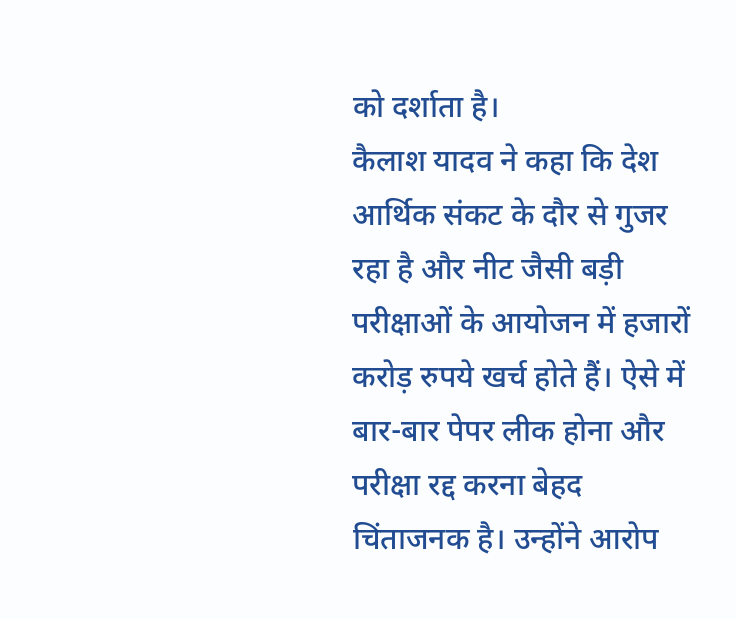को दर्शाता है।
कैलाश यादव ने कहा कि देश आर्थिक संकट के दौर से गुजर रहा है और नीट जैसी बड़ी परीक्षाओं के आयोजन में हजारों करोड़ रुपये खर्च होते हैं। ऐसे में बार-बार पेपर लीक होना और परीक्षा रद्द करना बेहद चिंताजनक है। उन्होंने आरोप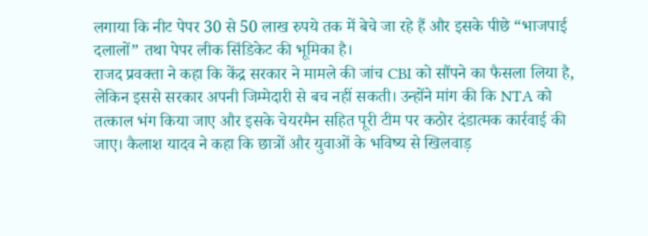लगाया कि नीट पेपर 30 से 50 लाख रुपये तक में बेचे जा रहे हैं और इसके पीछे “भाजपाई दलालों” तथा पेपर लीक सिंडिकेट की भूमिका है।
राजद प्रवक्ता ने कहा कि केंद्र सरकार ने मामले की जांच CBI को सौंपने का फैसला लिया है, लेकिन इससे सरकार अपनी जिम्मेदारी से बच नहीं सकती। उन्होंने मांग की कि NTA को तत्काल भंग किया जाए और इसके चेयरमैन सहित पूरी टीम पर कठोर दंडात्मक कार्रवाई की जाए। कैलाश यादव ने कहा कि छात्रों और युवाओं के भविष्य से खिलवाड़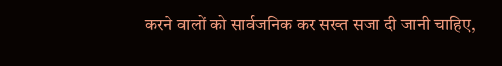करने वालों को सार्वजनिक कर सख्त सजा दी जानी चाहिए,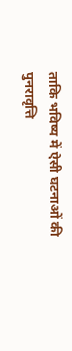ताकि भविष्य में ऐसी घटनाओं की पुनरावृत्ति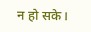न हो सके।